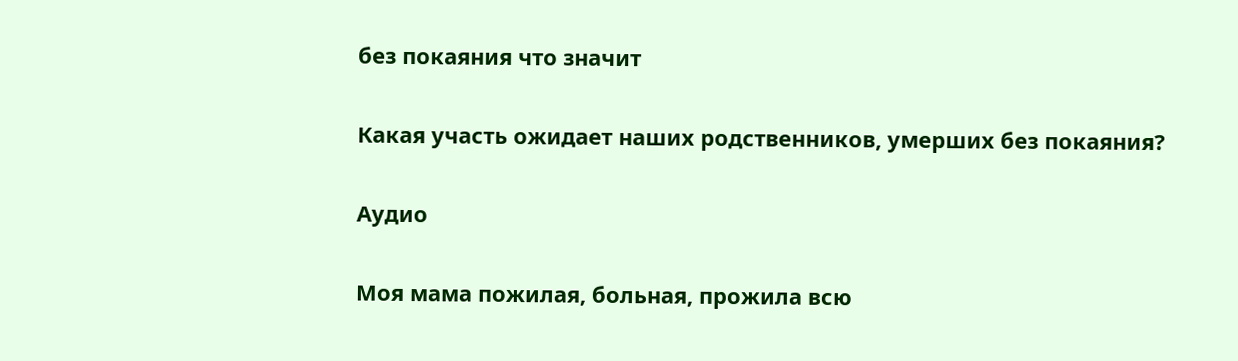без покаяния что значит

Какая участь ожидает наших родственников, умерших без покаяния?

Аудио

Моя мама пожилая, больная, прожила всю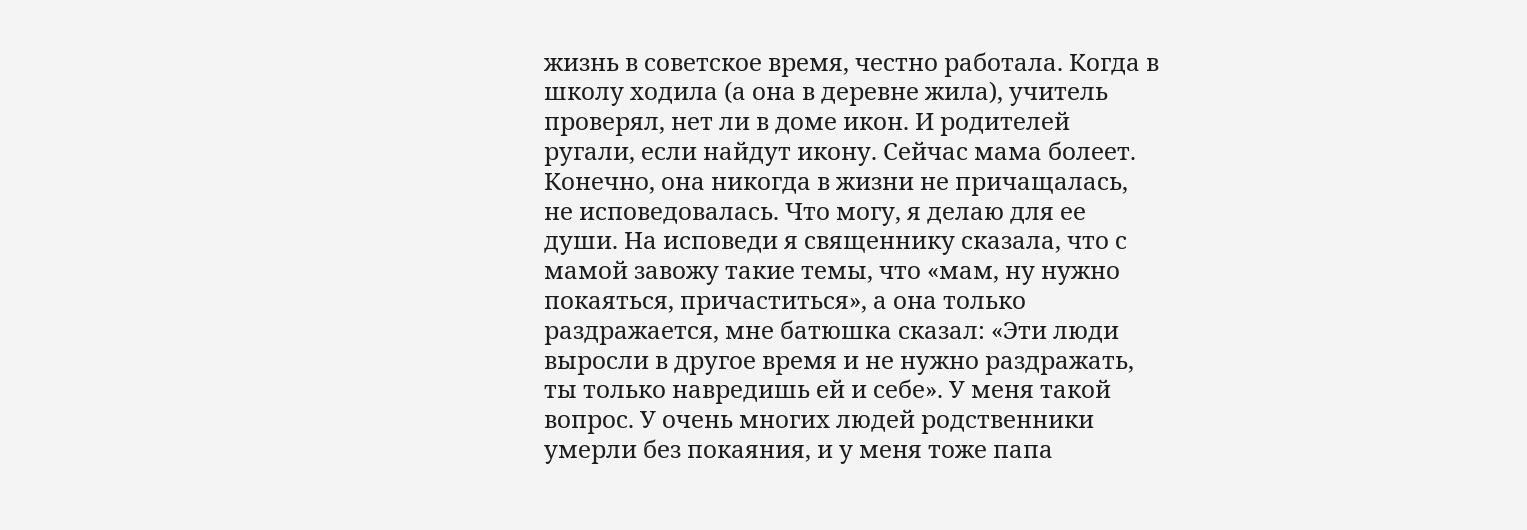жизнь в советское время, честно работала. Когда в школу ходила (а она в деревне жила), учитель проверял, нет ли в доме икон. И родителей ругали, если найдут икону. Сейчас мама болеет. Конечно, она никогда в жизни не причащалась, не исповедовалась. Что могу, я делаю для ее души. На исповеди я священнику сказала, что с мамой завожу такие темы, что «мам, ну нужно покаяться, причаститься», а она только раздражается, мне батюшка сказал: «Эти люди выросли в другое время и не нужно раздражать, ты только навредишь ей и себе». У меня такой вопрос. У очень многих людей родственники умерли без покаяния, и у меня тоже папа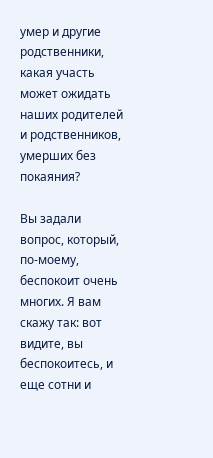умер и другие родственники, какая участь может ожидать наших родителей и родственников, умерших без покаяния?

Вы задали вопрос, который, по-моему, беспокоит очень многих. Я вам скажу так: вот видите, вы беспокоитесь, и еще сотни и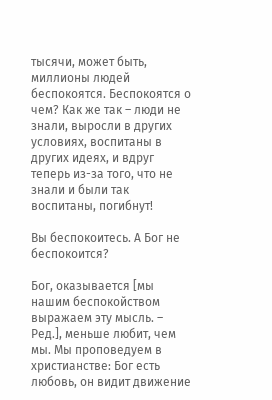тысячи, может быть, миллионы людей беспокоятся. Беспокоятся о чем? Как же так – люди не знали, выросли в других условиях, воспитаны в других идеях, и вдруг теперь из-за того, что не знали и были так воспитаны, погибнут!

Вы беспокоитесь. А Бог не беспокоится?

Бог, оказывается [мы нашим беспокойством выражаем эту мысль. – Ред.], меньше любит, чем мы. Мы проповедуем в христианстве: Бог есть любовь, он видит движение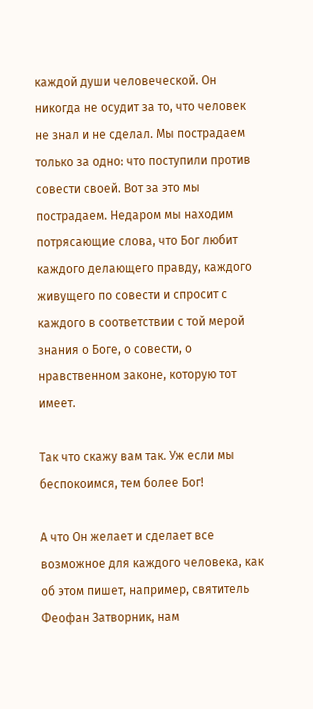каждой души человеческой. Он никогда не осудит за то, что человек не знал и не сделал. Мы пострадаем только за одно: что поступили против совести своей. Вот за это мы пострадаем. Недаром мы находим потрясающие слова, что Бог любит каждого делающего правду, каждого живущего по совести и спросит с каждого в соответствии с той мерой знания о Боге, о совести, о нравственном законе, которую тот имеет.

Так что скажу вам так. Уж если мы беспокоимся, тем более Бог!

А что Он желает и сделает все возможное для каждого человека, как об этом пишет, например, святитель Феофан Затворник, нам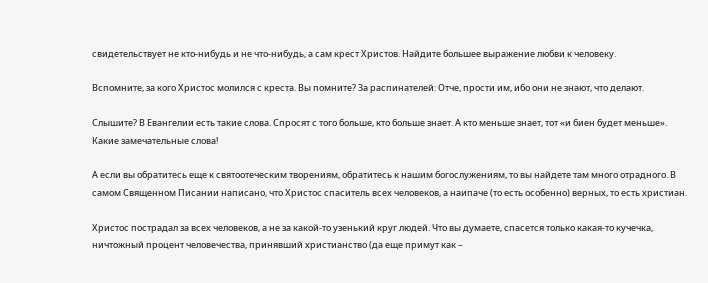свидетельствует не кто-нибудь и не что-нибудь, а сам крест Христов. Найдите большее выражение любви к человеку.

Вспомните, за кого Христос молился с креста. Вы помните? За распинателей: Отче, прости им, ибо они не знают, что делают.

Слышите? В Евангелии есть такие слова. Спросят с того больше, кто больше знает. А кто меньше знает, тот «и биен будет меньше». Какие замечательные слова!

А если вы обратитесь еще к святоотеческим творениям, обратитесь к нашим богослужениям, то вы найдете там много отрадного. В самом Священном Писании написано, что Христос спаситель всех человеков, а наипаче (то есть особенно) верных, то есть христиан.

Христос пострадал за всех человеков, а не за какой-то узенький круг людей. Что вы думаете, спасется только какая-то кучечка, ничтожный процент человечества, принявший христианство (да еще примут как –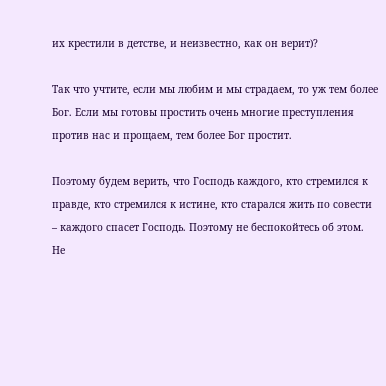их крестили в детстве, и неизвестно, как он верит)?

Так что учтите, если мы любим и мы страдаем, то уж тем более Бог. Если мы готовы простить очень многие преступления против нас и прощаем, тем более Бог простит.

Поэтому будем верить, что Господь каждого, кто стремился к правде, кто стремился к истине, кто старался жить по совести – каждого спасет Господь. Поэтому не беспокойтесь об этом. Не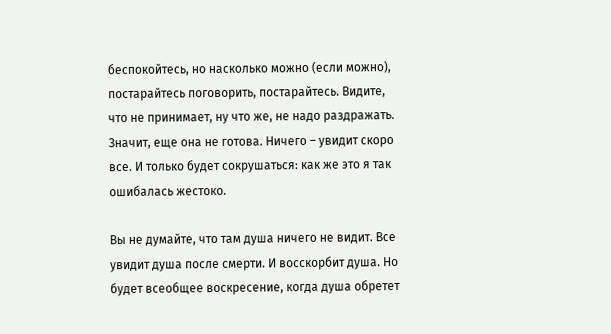беспокойтесь, но насколько можно (если можно), постарайтесь поговорить, постарайтесь. Видите, что не принимает, ну что же, не надо раздражать. Значит, еще она не готова. Ничего – увидит скоро все. И только будет сокрушаться: как же это я так ошибалась жестоко.

Вы не думайте, что там душа ничего не видит. Все увидит душа после смерти. И восскорбит душа. Но будет всеобщее воскресение, когда душа обретет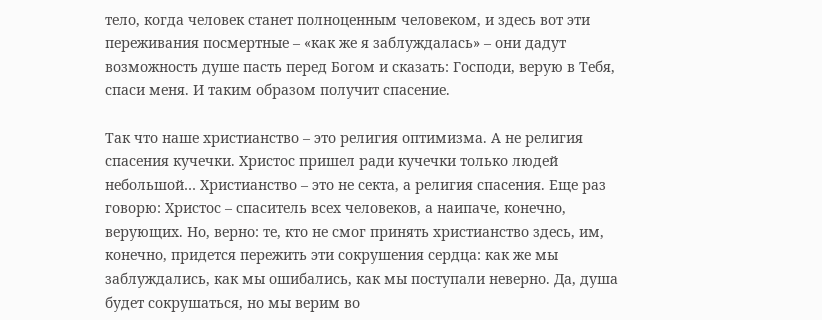тело, когда человек станет полноценным человеком, и здесь вот эти переживания посмертные – «как же я заблуждалась» – они дадут возможность душе пасть перед Богом и сказать: Господи, верую в Тебя, спаси меня. И таким образом получит спасение.

Так что наше христианство – это религия оптимизма. А не религия спасения кучечки. Христос пришел ради кучечки только людей небольшой… Христианство – это не секта, а религия спасения. Еще раз говорю: Христос – спаситель всех человеков, а наипаче, конечно, верующих. Но, верно: те, кто не смог принять христианство здесь, им, конечно, придется пережить эти сокрушения сердца: как же мы заблуждались, как мы ошибались, как мы поступали неверно. Да, душа будет сокрушаться, но мы верим во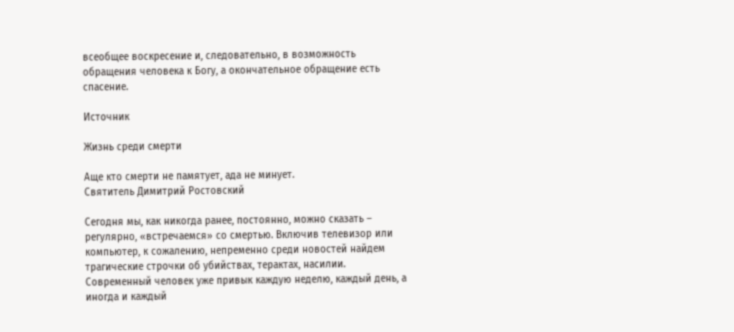всеобщее воскресение и, следовательно, в возможность обращения человека к Богу, а окончательное обращение есть спасение.

Источник

Жизнь среди смерти

Аще кто смерти не памятует, ада не минует.
Святитель Димитрий Ростовский

Сегодня мы, как никогда ранее, постоянно, можно сказать – регулярно, «встречаемся» со смертью. Включив телевизор или компьютер, к сожалению, непременно среди новостей найдем трагические строчки об убийствах, терактах, насилии. Современный человек уже привык каждую неделю, каждый день, а иногда и каждый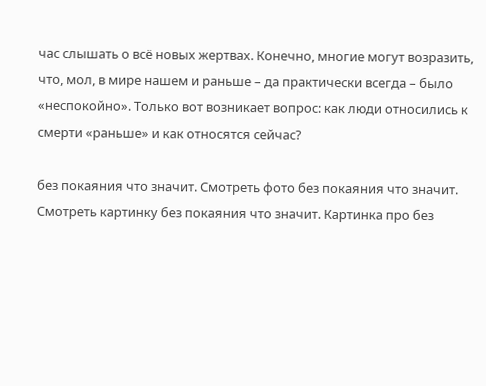час слышать о всё новых жертвах. Конечно, многие могут возразить, что, мол, в мире нашем и раньше – да практически всегда – было «неспокойно». Только вот возникает вопрос: как люди относились к смерти «раньше» и как относятся сейчас?

без покаяния что значит. Смотреть фото без покаяния что значит. Смотреть картинку без покаяния что значит. Картинка про без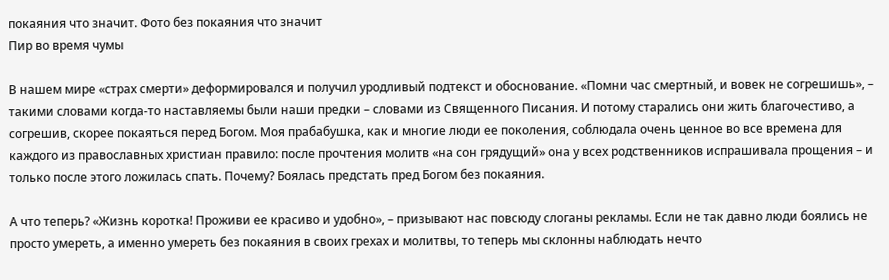покаяния что значит. Фото без покаяния что значит
Пир во время чумы

В нашем мире «страх смерти» деформировался и получил уродливый подтекст и обоснование. «Помни час смертный, и вовек не согрешишь», – такими словами когда-то наставляемы были наши предки – словами из Священного Писания. И потому старались они жить благочестиво, а согрешив, скорее покаяться перед Богом. Моя прабабушка, как и многие люди ее поколения, соблюдала очень ценное во все времена для каждого из православных христиан правило: после прочтения молитв «на сон грядущий» она у всех родственников испрашивала прощения – и только после этого ложилась спать. Почему? Боялась предстать пред Богом без покаяния.

А что теперь? «Жизнь коротка! Проживи ее красиво и удобно», – призывают нас повсюду слоганы рекламы. Если не так давно люди боялись не просто умереть, а именно умереть без покаяния в своих грехах и молитвы, то теперь мы склонны наблюдать нечто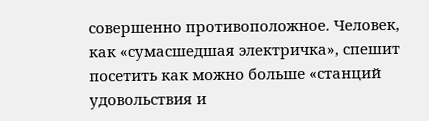совершенно противоположное. Человек, как «сумасшедшая электричка», спешит посетить как можно больше «станций удовольствия и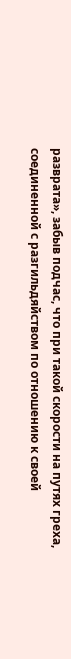разврата», забыв подчас, что при такой скорости на путях греха, соединенной с разгильдяйством по отношению к своей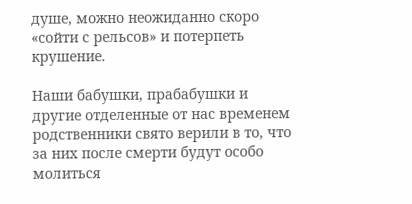душе, можно неожиданно скоро «сойти с рельсов» и потерпеть крушение.

Наши бабушки, прабабушки и другие отделенные от нас временем родственники свято верили в то, что за них после смерти будут особо молиться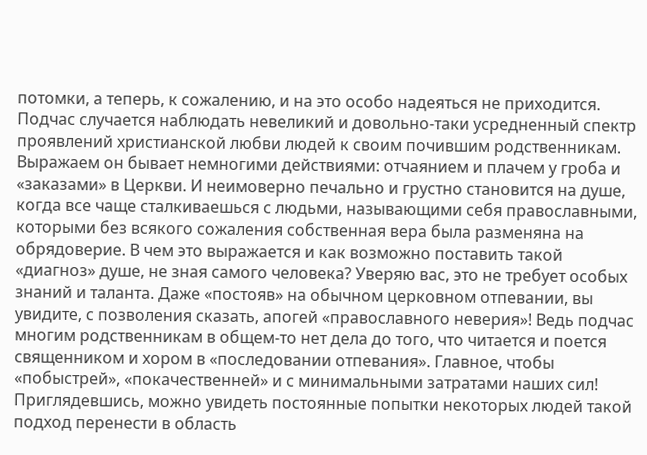потомки, а теперь, к сожалению, и на это особо надеяться не приходится. Подчас случается наблюдать невеликий и довольно-таки усредненный спектр проявлений христианской любви людей к своим почившим родственникам. Выражаем он бывает немногими действиями: отчаянием и плачем у гроба и «заказами» в Церкви. И неимоверно печально и грустно становится на душе, когда все чаще сталкиваешься с людьми, называющими себя православными, которыми без всякого сожаления собственная вера была разменяна на обрядоверие. В чем это выражается и как возможно поставить такой «диагноз» душе, не зная самого человека? Уверяю вас, это не требует особых знаний и таланта. Даже «постояв» на обычном церковном отпевании, вы увидите, с позволения сказать, апогей «православного неверия»! Ведь подчас многим родственникам в общем-то нет дела до того, что читается и поется священником и хором в «последовании отпевания». Главное, чтобы «побыстрей», «покачественней» и с минимальными затратами наших сил! Приглядевшись, можно увидеть постоянные попытки некоторых людей такой подход перенести в область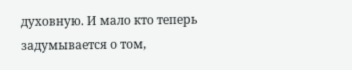духовную. И мало кто теперь задумывается о том,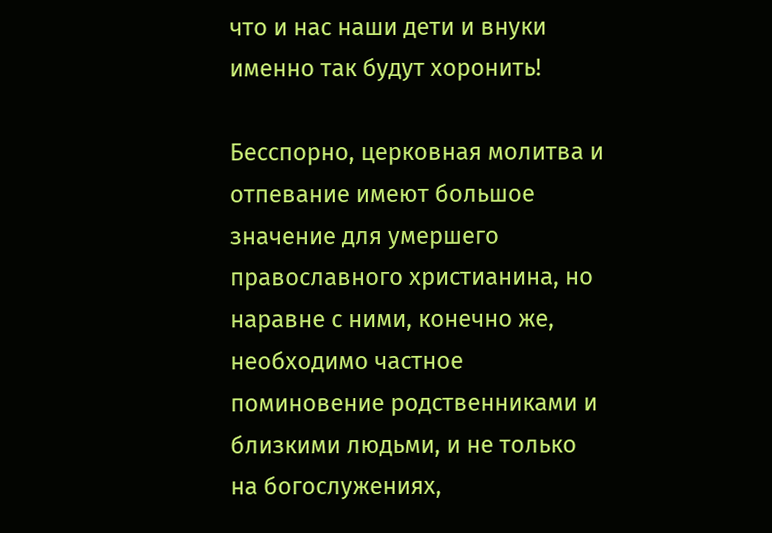что и нас наши дети и внуки именно так будут хоронить!

Бесспорно, церковная молитва и отпевание имеют большое значение для умершего православного христианина, но наравне с ними, конечно же, необходимо частное поминовение родственниками и близкими людьми, и не только на богослужениях,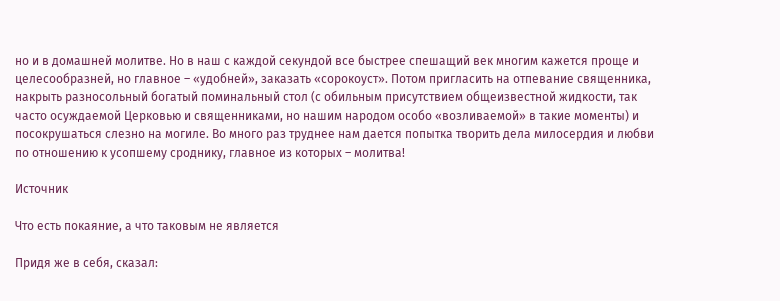но и в домашней молитве. Но в наш с каждой секундой все быстрее спешащий век многим кажется проще и целесообразней, но главное – «удобней», заказать «сорокоуст». Потом пригласить на отпевание священника, накрыть разносольный богатый поминальный стол (с обильным присутствием общеизвестной жидкости, так часто осуждаемой Церковью и священниками, но нашим народом особо «возливаемой» в такие моменты) и посокрушаться слезно на могиле. Во много раз труднее нам дается попытка творить дела милосердия и любви по отношению к усопшему сроднику, главное из которых – молитва!

Источник

Что есть покаяние, а что таковым не является

Придя же в себя, сказал: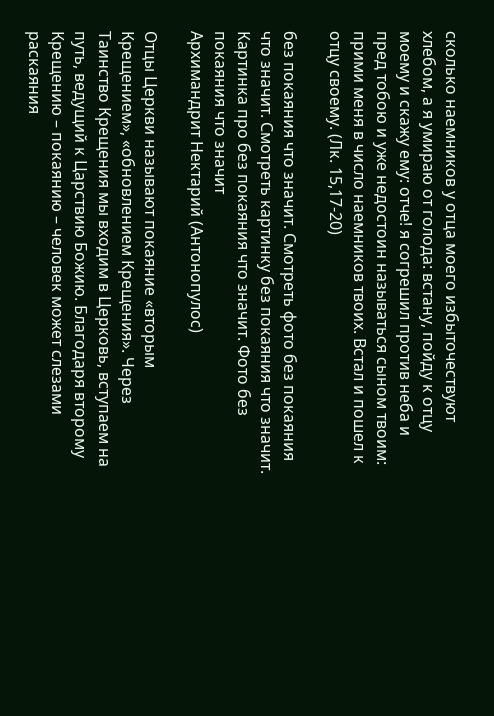сколько наемников у отца моего избыточествуют хлебом, а я умираю от голода: встану, пойду к отцу моему и скажу ему: отче! я согрешил против неба и пред тобою и уже недостоин называться сыном твоим: прими меня в число наемников твоих. Встал и пошел к отцу своему. (Лк. 15,17-20)

без покаяния что значит. Смотреть фото без покаяния что значит. Смотреть картинку без покаяния что значит. Картинка про без покаяния что значит. Фото без покаяния что значит
Архимандрит Нектарий (Антонопулос)

Отцы Церкви называют покаяние «вторым Крещением», «обновлением Крещения». Через Таинство Крещения мы входим в Церковь, вступаем на путь, ведущий к Царствию Божию. Благодаря второму Крещению – покаянию – человек может слезами раскаяния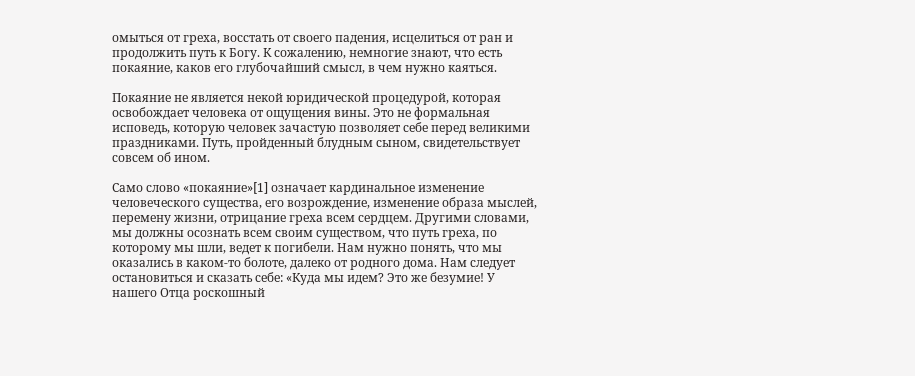омыться от греха, восстать от своего падения, исцелиться от ран и продолжить путь к Богу. К сожалению, немногие знают, что есть покаяние, каков его глубочайший смысл, в чем нужно каяться.

Покаяние не является некой юридической процедурой, которая освобождает человека от ощущения вины. Это не формальная исповедь, которую человек зачастую позволяет себе перед великими праздниками. Путь, пройденный блудным сыном, свидетельствует совсем об ином.

Само слово «покаяние»[1] означает кардинальное изменение человеческого существа, его возрождение, изменение образа мыслей, перемену жизни, отрицание греха всем сердцем. Другими словами, мы должны осознать всем своим существом, что путь греха, по которому мы шли, ведет к погибели. Нам нужно понять, что мы оказались в каком-то болоте, далеко от родного дома. Нам следует остановиться и сказать себе: «Куда мы идем? Это же безумие! У нашего Отца роскошный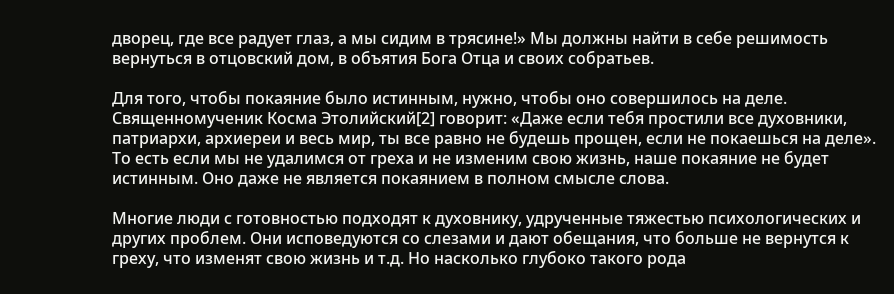дворец, где все радует глаз, а мы сидим в трясине!» Мы должны найти в себе решимость вернуться в отцовский дом, в объятия Бога Отца и своих собратьев.

Для того, чтобы покаяние было истинным, нужно, чтобы оно совершилось на деле. Священномученик Косма Этолийский[2] говорит: «Даже если тебя простили все духовники, патриархи, архиереи и весь мир, ты все равно не будешь прощен, если не покаешься на деле». То есть если мы не удалимся от греха и не изменим свою жизнь, наше покаяние не будет истинным. Оно даже не является покаянием в полном смысле слова.

Многие люди с готовностью подходят к духовнику, удрученные тяжестью психологических и других проблем. Они исповедуются со слезами и дают обещания, что больше не вернутся к греху, что изменят свою жизнь и т.д. Но насколько глубоко такого рода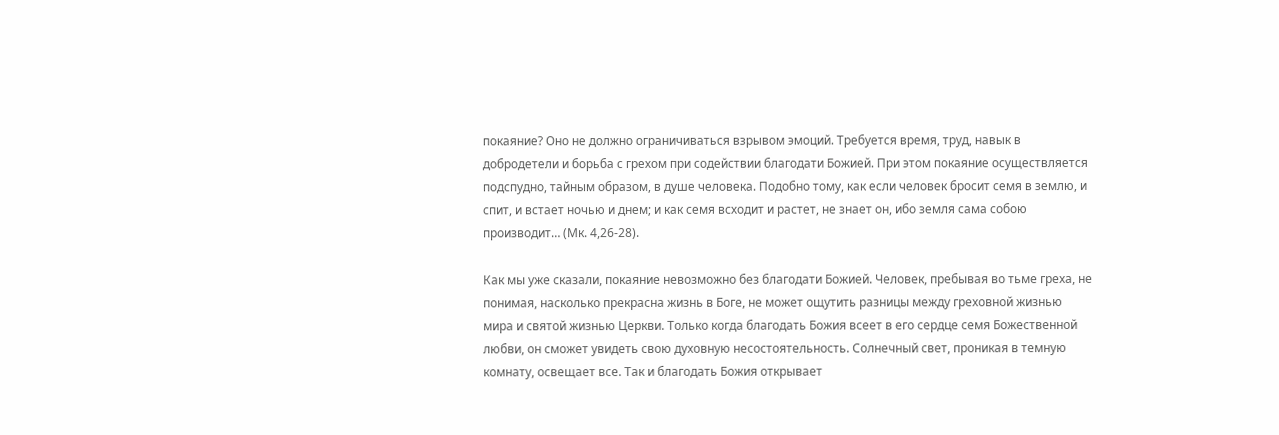покаяние? Оно не должно ограничиваться взрывом эмоций. Требуется время, труд, навык в добродетели и борьба с грехом при содействии благодати Божией. При этом покаяние осуществляется подспудно, тайным образом, в душе человека. Подобно тому, как если человек бросит семя в землю, и спит, и встает ночью и днем; и как семя всходит и растет, не знает он, ибо земля сама собою производит… (Мк. 4,26-28).

Как мы уже сказали, покаяние невозможно без благодати Божией. Человек, пребывая во тьме греха, не понимая, насколько прекрасна жизнь в Боге, не может ощутить разницы между греховной жизнью мира и святой жизнью Церкви. Только когда благодать Божия всеет в его сердце семя Божественной любви, он сможет увидеть свою духовную несостоятельность. Солнечный свет, проникая в темную комнату, освещает все. Так и благодать Божия открывает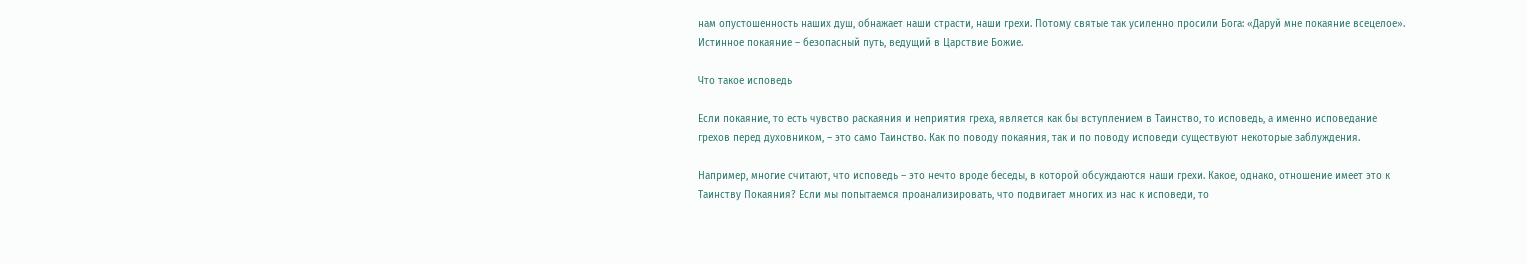нам опустошенность наших душ, обнажает наши страсти, наши грехи. Потому святые так усиленно просили Бога: «Даруй мне покаяние всецелое». Истинное покаяние – безопасный путь, ведущий в Царствие Божие.

Что такое исповедь

Если покаяние, то есть чувство раскаяния и неприятия греха, является как бы вступлением в Таинство, то исповедь, а именно исповедание грехов перед духовником, – это само Таинство. Как по поводу покаяния, так и по поводу исповеди существуют некоторые заблуждения.

Например, многие считают, что исповедь – это нечто вроде беседы, в которой обсуждаются наши грехи. Какое, однако, отношение имеет это к Таинству Покаяния? Если мы попытаемся проанализировать, что подвигает многих из нас к исповеди, то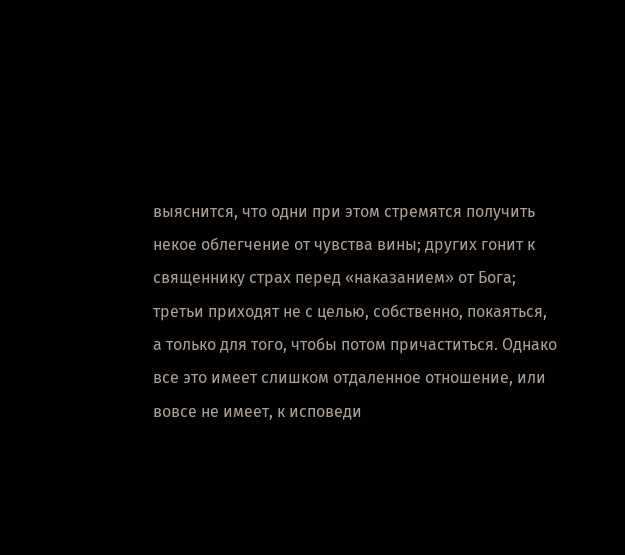выяснится, что одни при этом стремятся получить некое облегчение от чувства вины; других гонит к священнику страх перед «наказанием» от Бога; третьи приходят не с целью, собственно, покаяться, а только для того, чтобы потом причаститься. Однако все это имеет слишком отдаленное отношение, или вовсе не имеет, к исповеди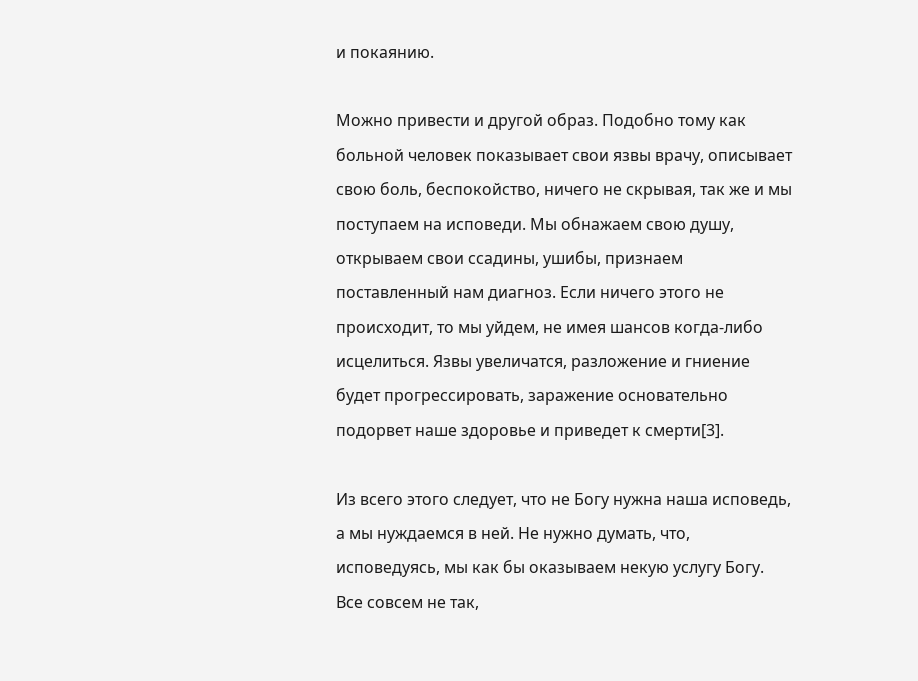и покаянию.

Можно привести и другой образ. Подобно тому как больной человек показывает свои язвы врачу, описывает свою боль, беспокойство, ничего не скрывая, так же и мы поступаем на исповеди. Мы обнажаем свою душу, открываем свои ссадины, ушибы, признаем поставленный нам диагноз. Если ничего этого не происходит, то мы уйдем, не имея шансов когда-либо исцелиться. Язвы увеличатся, разложение и гниение будет прогрессировать, заражение основательно подорвет наше здоровье и приведет к смерти[3].

Из всего этого следует, что не Богу нужна наша исповедь, а мы нуждаемся в ней. Не нужно думать, что, исповедуясь, мы как бы оказываем некую услугу Богу. Все совсем не так,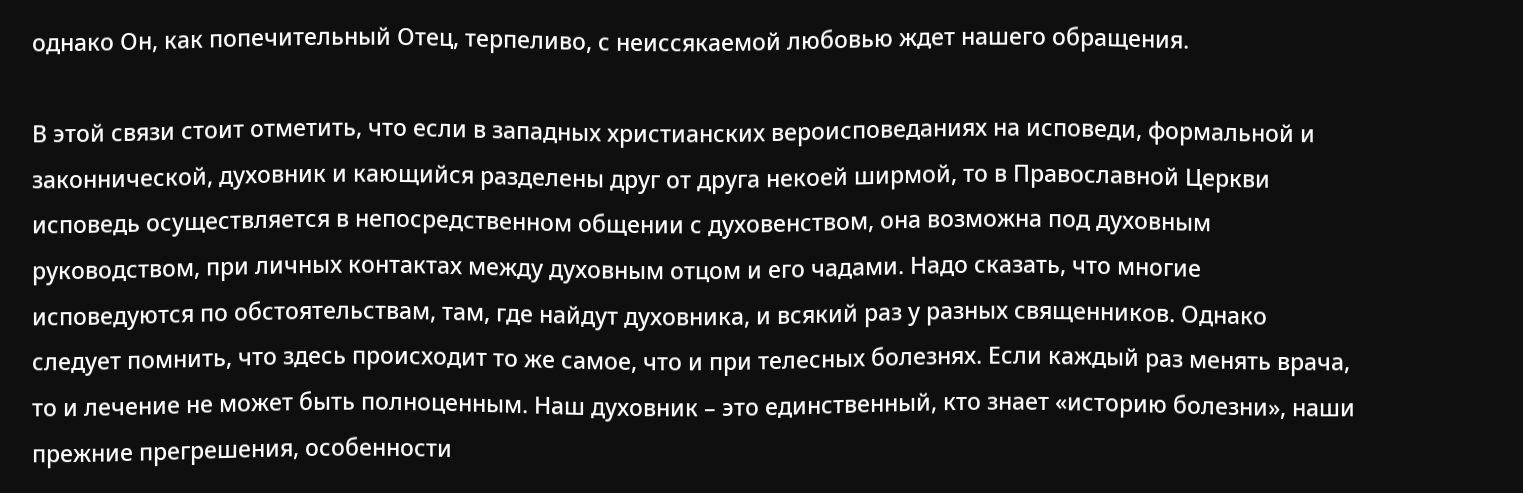однако Он, как попечительный Отец, терпеливо, с неиссякаемой любовью ждет нашего обращения.

В этой связи стоит отметить, что если в западных христианских вероисповеданиях на исповеди, формальной и законнической, духовник и кающийся разделены друг от друга некоей ширмой, то в Православной Церкви исповедь осуществляется в непосредственном общении с духовенством, она возможна под духовным руководством, при личных контактах между духовным отцом и его чадами. Надо сказать, что многие исповедуются по обстоятельствам, там, где найдут духовника, и всякий раз у разных священников. Однако следует помнить, что здесь происходит то же самое, что и при телесных болезнях. Если каждый раз менять врача, то и лечение не может быть полноценным. Наш духовник – это единственный, кто знает «историю болезни», наши прежние прегрешения, особенности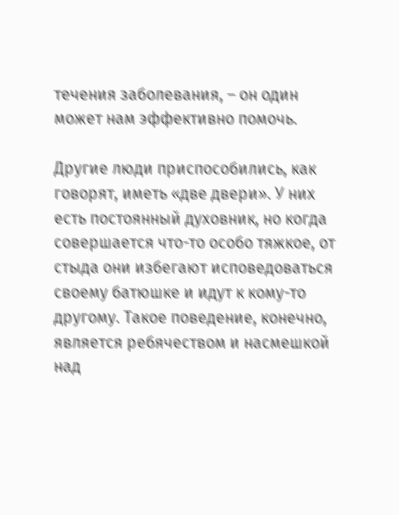течения заболевания, – он один может нам эффективно помочь.

Другие люди приспособились, как говорят, иметь «две двери». У них есть постоянный духовник, но когда совершается что-то особо тяжкое, от стыда они избегают исповедоваться своему батюшке и идут к кому-то другому. Такое поведение, конечно, является ребячеством и насмешкой над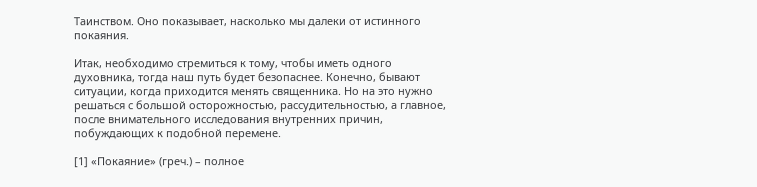Таинством. Оно показывает, насколько мы далеки от истинного покаяния.

Итак, необходимо стремиться к тому, чтобы иметь одного духовника, тогда наш путь будет безопаснее. Конечно, бывают ситуации, когда приходится менять священника. Но на это нужно решаться с большой осторожностью, рассудительностью, а главное, после внимательного исследования внутренних причин, побуждающих к подобной перемене.

[1] «Покаяние» (греч.) – полное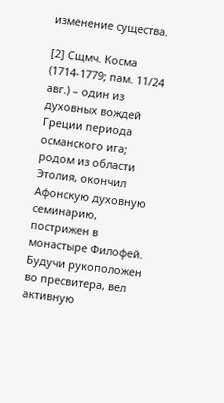изменение существа.

[2] Сщмч. Косма (1714-1779; пам. 11/24 авг.) – один из духовных вождей Греции периода османского ига; родом из области Этолия, окончил Афонскую духовную семинарию, пострижен в монастыре Филофей. Будучи рукоположен во пресвитера, вел активную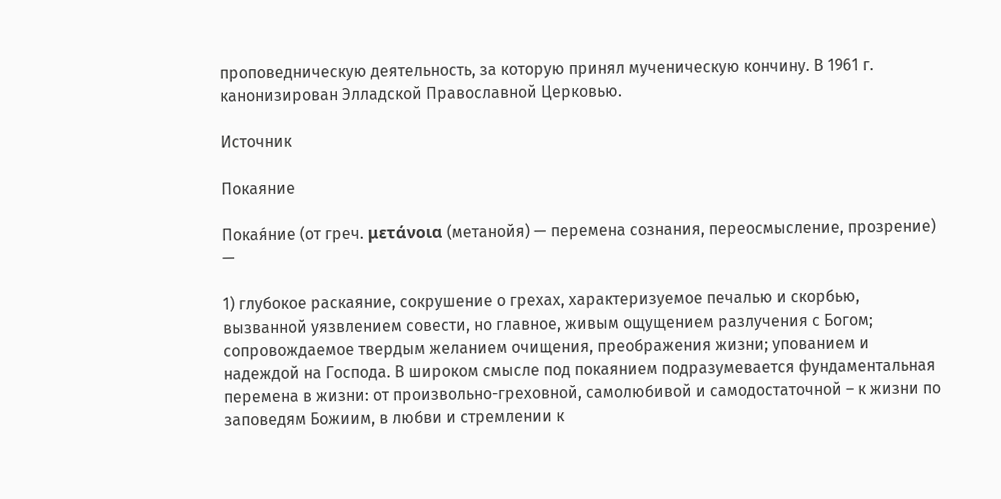проповедническую деятельность, за которую принял мученическую кончину. В 1961 г. канонизирован Элладской Православной Церковью.

Источник

Покаяние

Покая́ние (от греч. μετάνοια (метанойя) — перемена сознания, переосмысление, прозрение) —

1) глубокое раскаяние, сокрушение о грехах, характеризуемое печалью и скорбью, вызванной уязвлением совести, но главное, живым ощущением разлучения с Богом; сопровождаемое твердым желанием очищения, преображения жизни; упованием и надеждой на Господа. В широком смысле под покаянием подразумевается фундаментальная перемена в жизни: от произвольно-греховной, самолюбивой и самодостаточной – к жизни по заповедям Божиим, в любви и стремлении к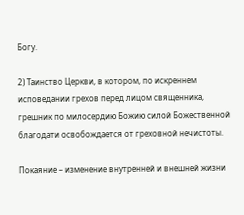Богу.

2) Таинство Церкви, в котором, по искреннем исповедании грехов перед лицом священника, грешник по милосердию Божию силой Божественной благодати освобождается от греховной нечистоты.

Покаяние – изменение внутренней и внешней жизни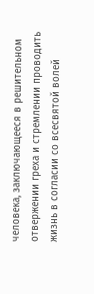человека, заключающееся в решительном отвержении греха и стремлении проводить жизнь в согласии со всесвятой волей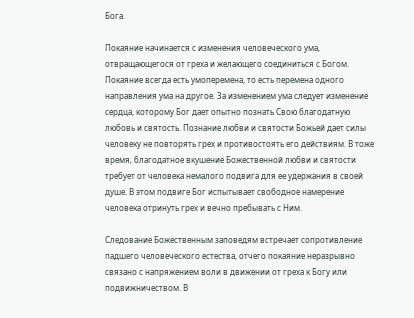Бога.

Покаяние начинается с изменения человеческого ума, отвращающегося от греха и желающего соединиться с Богом. Покаяние всегда есть умоперемена, то есть перемена одного направления ума на другое. За изменением ума следует изменение сердца, которому Бог дает опытно познать Свою благодатную любовь и святость. Познание любви и святости Божьей дает силы человеку не повторять грех и противостоять его действиям. В тоже время, благодатное вкушение Божественной любви и святости требует от человека немалого подвига для ее удержания в своей душе. В этом подвиге Бог испытывает свободное намерение человека отринуть грех и вечно пребывать с Ним.

Следование Божественным заповедям встречает сопротивление падшего человеческого естества, отчего покаяние неразрывно связано с напряжением воли в движении от греха к Богу или подвижничеством. В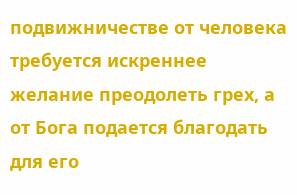подвижничестве от человека требуется искреннее желание преодолеть грех, а от Бога подается благодать для его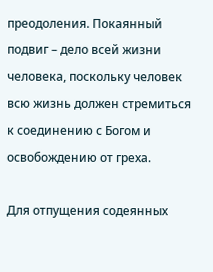преодоления. Покаянный подвиг – дело всей жизни человека, поскольку человек всю жизнь должен стремиться к соединению с Богом и освобождению от греха.

Для отпущения содеянных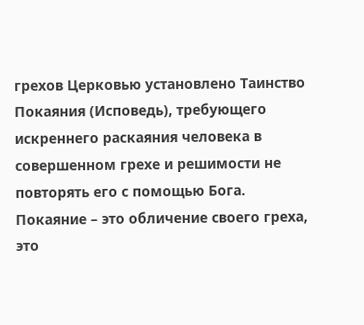грехов Церковью установлено Таинство Покаяния (Исповедь), требующего искреннего раскаяния человека в совершенном грехе и решимости не повторять его с помощью Бога. Покаяние – это обличение своего греха, это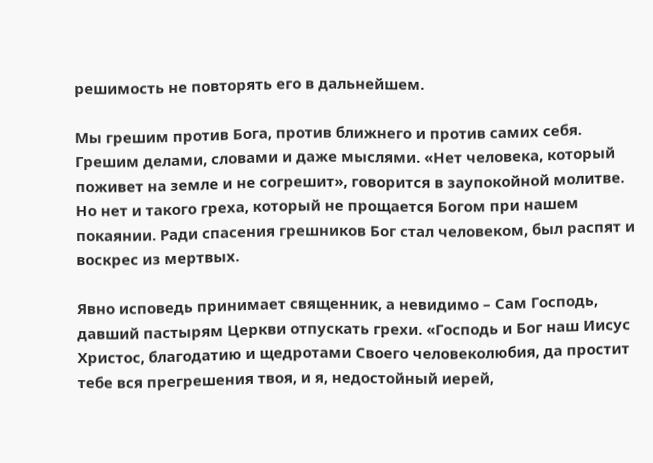решимость не повторять его в дальнейшем.

Мы грешим против Бога, против ближнего и против самих себя. Грешим делами, словами и даже мыслями. «Нет человека, который поживет на земле и не согрешит», говорится в заупокойной молитве. Но нет и такого греха, который не прощается Богом при нашем покаянии. Ради спасения грешников Бог стал человеком, был распят и воскрес из мертвых.

Явно исповедь принимает священник, а невидимо – Сам Господь, давший пастырям Церкви отпускать грехи. «Господь и Бог наш Иисус Христос, благодатию и щедротами Своего человеколюбия, да простит тебе вся прегрешения твоя, и я, недостойный иерей,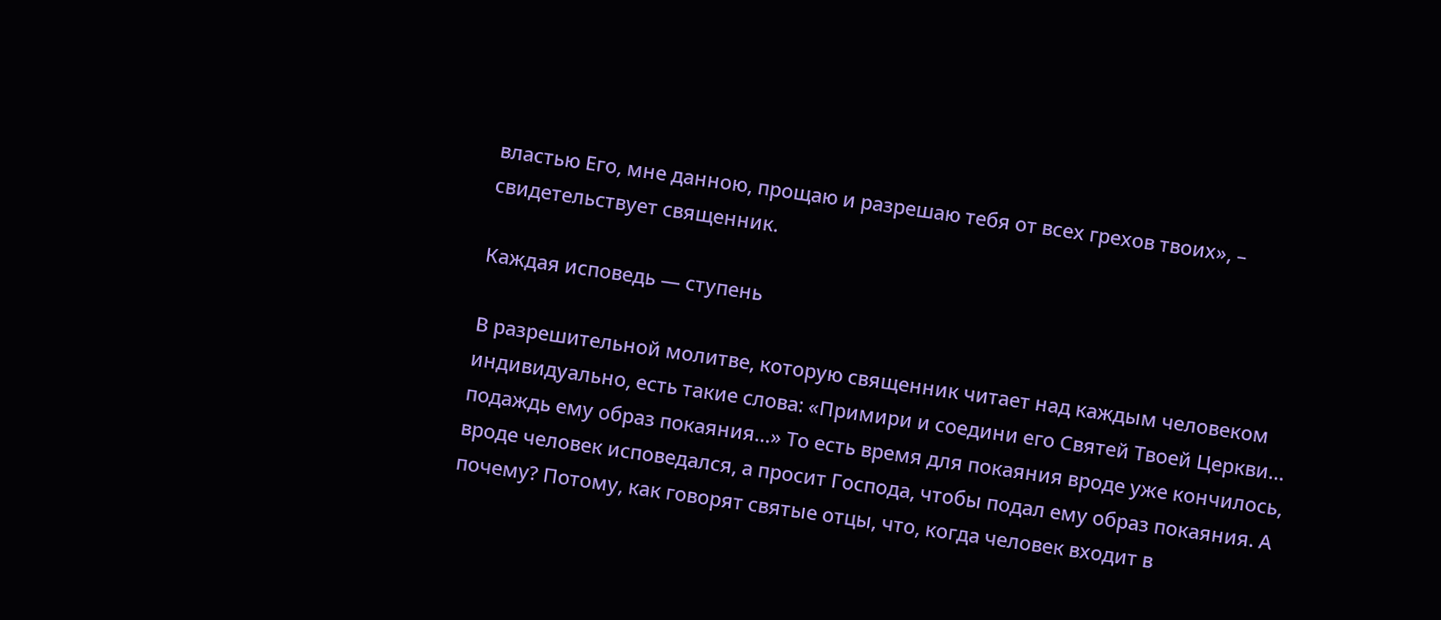властью Его, мне данною, прощаю и разрешаю тебя от всех грехов твоих», – свидетельствует священник.

Каждая исповедь — ступень

В разрешительной молитве, которую священник читает над каждым человеком индивидуально, есть такие слова: «Примири и соедини его Святей Твоей Церкви… подаждь ему образ покаяния…» То есть время для покаяния вроде уже кончилось, вроде человек исповедался, а просит Господа, чтобы подал ему образ покаяния. А почему? Потому, как говорят святые отцы, что, когда человек входит в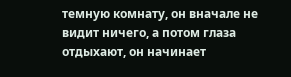темную комнату, он вначале не видит ничего, а потом глаза отдыхают, он начинает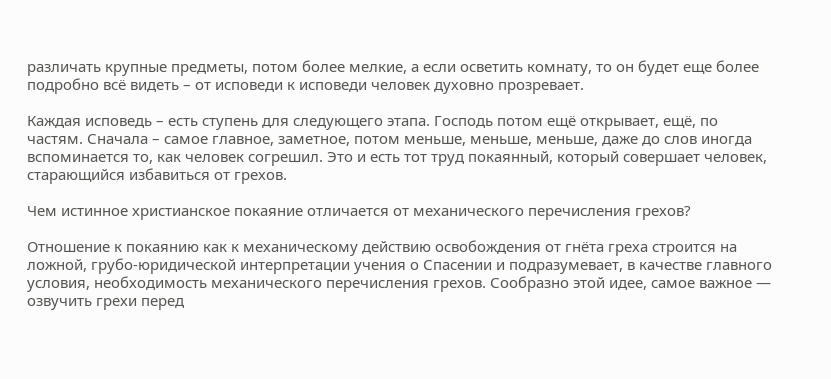различать крупные предметы, потом более мелкие, а если осветить комнату, то он будет еще более подробно всё видеть – от исповеди к исповеди человек духовно прозревает.

Каждая исповедь – есть ступень для следующего этапа. Господь потом ещё открывает, ещё, по частям. Сначала – самое главное, заметное, потом меньше, меньше, меньше, даже до слов иногда вспоминается то, как человек согрешил. Это и есть тот труд покаянный, который совершает человек, старающийся избавиться от грехов.

Чем истинное христианское покаяние отличается от механического перечисления грехов?

Отношение к покаянию как к механическому действию освобождения от гнёта греха строится на ложной, грубо-юридической интерпретации учения о Спасении и подразумевает, в качестве главного условия, необходимость механического перечисления грехов. Сообразно этой идее, самое важное — озвучить грехи перед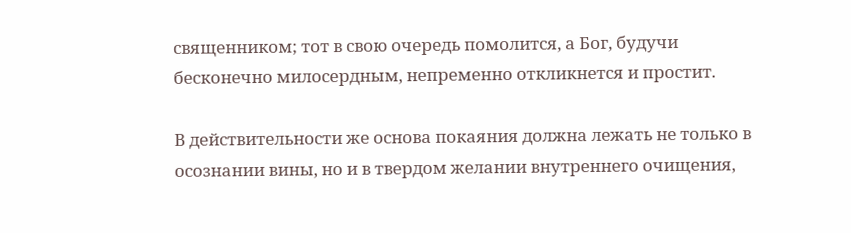священником; тот в свою очередь помолится, а Бог, будучи бесконечно милосердным, непременно откликнется и простит.

В действительности же основа покаяния должна лежать не только в осознании вины, но и в твердом желании внутреннего очищения,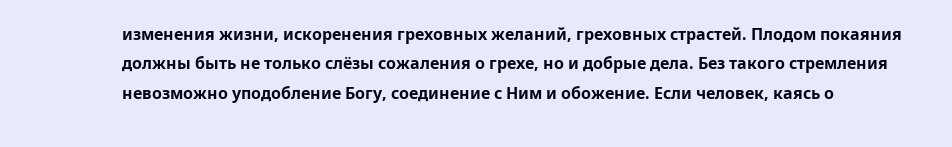изменения жизни, искоренения греховных желаний, греховных страстей. Плодом покаяния должны быть не только слёзы сожаления о грехе, но и добрые дела. Без такого стремления невозможно уподобление Богу, соединение с Ним и обожение. Если человек, каясь о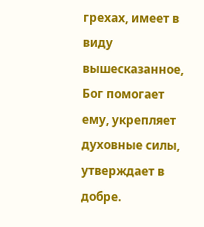грехах, имеет в виду вышесказанное, Бог помогает ему, укрепляет духовные силы, утверждает в добре.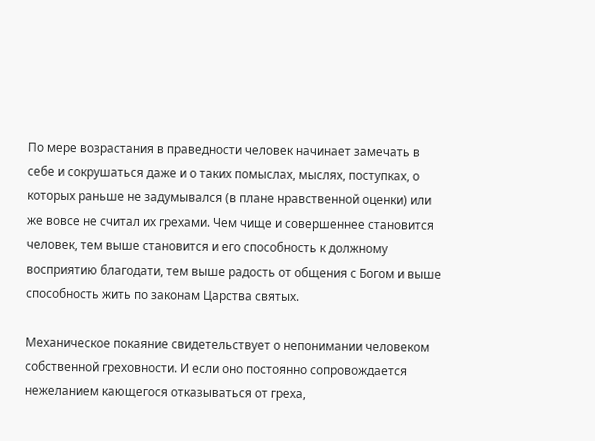По мере возрастания в праведности человек начинает замечать в себе и сокрушаться даже и о таких помыслах, мыслях, поступках, о которых раньше не задумывался (в плане нравственной оценки) или же вовсе не считал их грехами. Чем чище и совершеннее становится человек, тем выше становится и его способность к должному восприятию благодати, тем выше радость от общения с Богом и выше способность жить по законам Царства святых.

Механическое покаяние свидетельствует о непонимании человеком собственной греховности. И если оно постоянно сопровождается нежеланием кающегося отказываться от греха,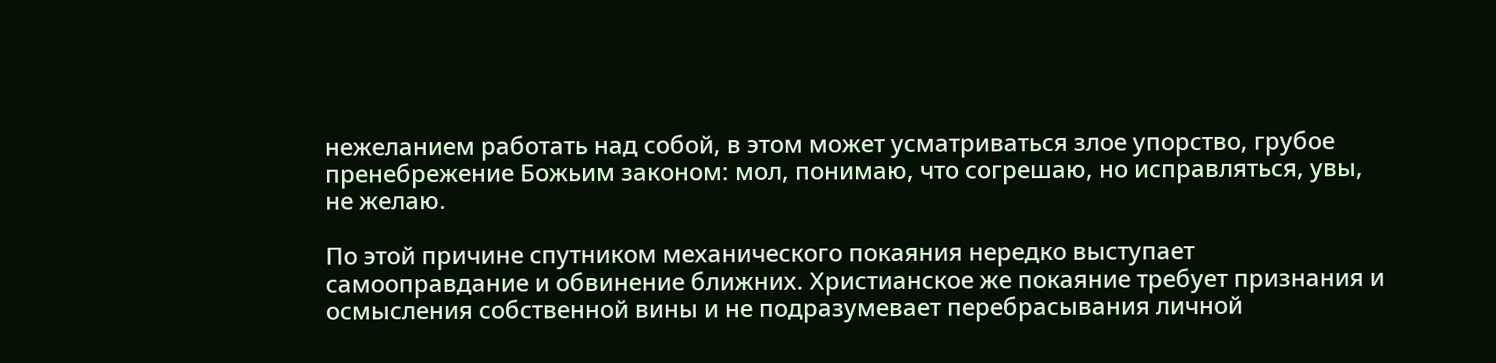нежеланием работать над собой, в этом может усматриваться злое упорство, грубое пренебрежение Божьим законом: мол, понимаю, что согрешаю, но исправляться, увы, не желаю.

По этой причине спутником механического покаяния нередко выступает самооправдание и обвинение ближних. Христианское же покаяние требует признания и осмысления собственной вины и не подразумевает перебрасывания личной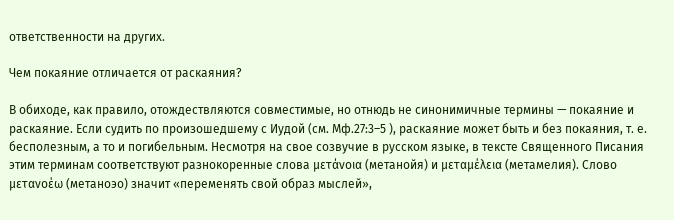ответственности на других.

Чем покаяние отличается от раскаяния?

В обиходе, как правило, отождествляются совместимые, но отнюдь не синонимичные термины — покаяние и раскаяние. Если судить по произошедшему с Иудой (см. Мф.27:3–5 ), раскаяние может быть и без покаяния, т. е. бесполезным, а то и погибельным. Несмотря на свое созвучие в русском языке, в тексте Священного Писания этим терминам соответствуют разнокоренные слова μετάνοια (метанойя) и μεταμέλεια (метамелия). Слово μετανοέω (метаноэо) значит «переменять свой образ мыслей»,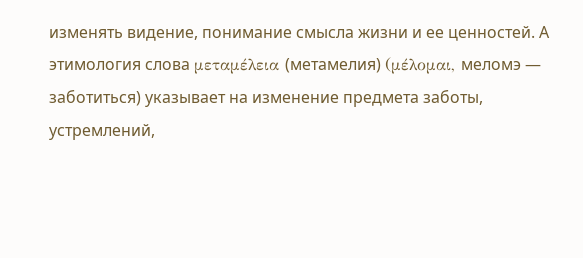изменять видение, понимание смысла жизни и ее ценностей. А этимология слова μεταμέλεια (метамелия) (μέλομαι, меломэ — заботиться) указывает на изменение предмета заботы, устремлений,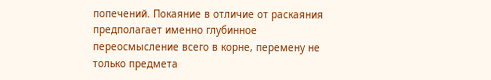попечений. Покаяние в отличие от раскаяния предполагает именно глубинное переосмысление всего в корне, перемену не только предмета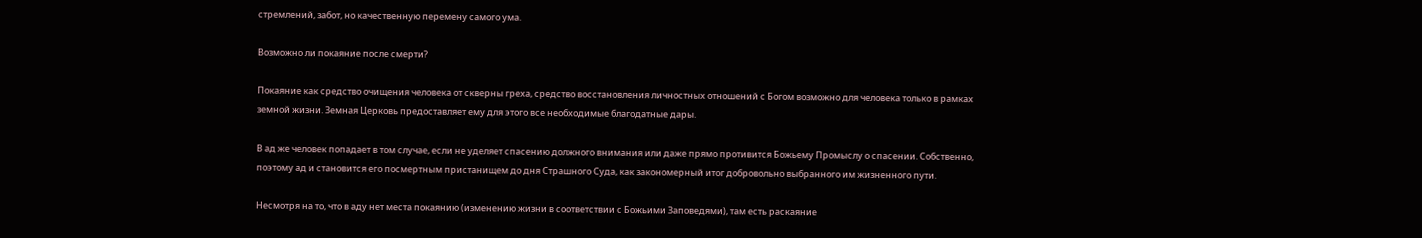стремлений, забот, но качественную перемену самого ума.

Возможно ли покаяние после смерти?

Покаяние как средство очищения человека от скверны греха, средство восстановления личностных отношений с Богом возможно для человека только в рамках земной жизни. Земная Церковь предоставляет ему для этого все необходимые благодатные дары.

В ад же человек попадает в том случае, если не уделяет спасению должного внимания или даже прямо противится Божьему Промыслу о спасении. Собственно, поэтому ад и становится его посмертным пристанищем до дня Страшного Суда, как закономерный итог добровольно выбранного им жизненного пути.

Несмотря на то, что в аду нет места покаянию (изменению жизни в соответствии с Божьими Заповедями), там есть раскаяние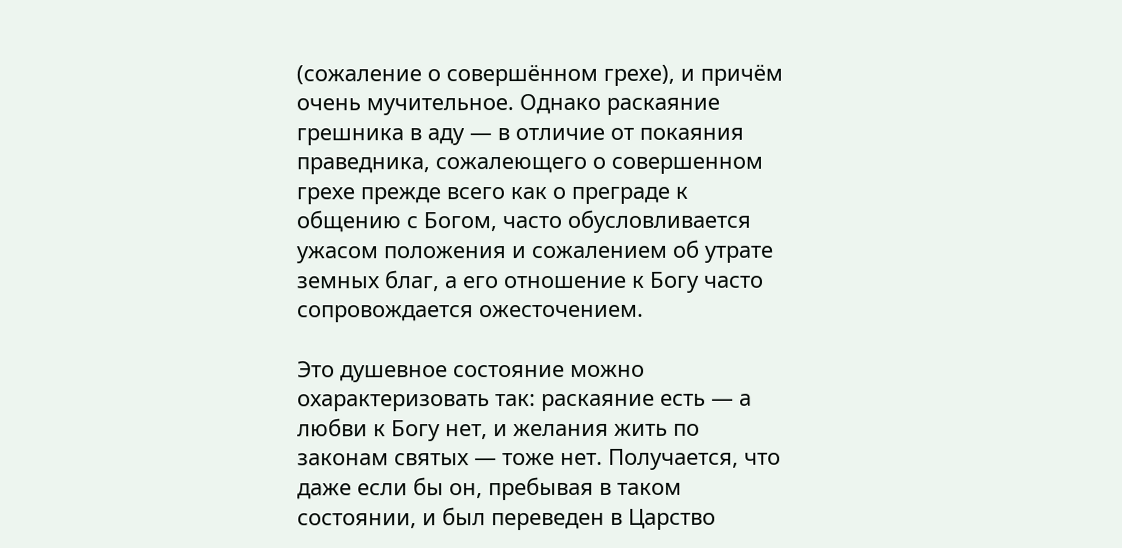(сожаление о совершённом грехе), и причём очень мучительное. Однако раскаяние грешника в аду — в отличие от покаяния праведника, сожалеющего о совершенном грехе прежде всего как о преграде к общению с Богом, часто обусловливается ужасом положения и сожалением об утрате земных благ, а его отношение к Богу часто сопровождается ожесточением.

Это душевное состояние можно охарактеризовать так: раскаяние есть — а любви к Богу нет, и желания жить по законам святых — тоже нет. Получается, что даже если бы он, пребывая в таком состоянии, и был переведен в Царство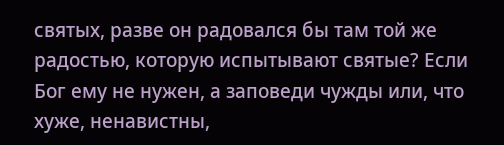святых, разве он радовался бы там той же радостью, которую испытывают святые? Если Бог ему не нужен, а заповеди чужды или, что хуже, ненавистны,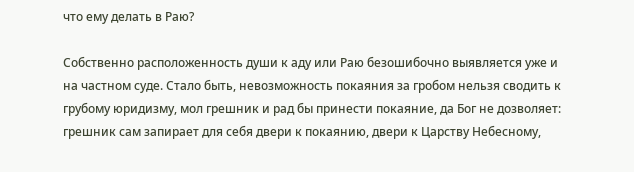что ему делать в Раю?

Собственно расположенность души к аду или Раю безошибочно выявляется уже и на частном суде. Стало быть, невозможность покаяния за гробом нельзя сводить к грубому юридизму, мол грешник и рад бы принести покаяние, да Бог не дозволяет: грешник сам запирает для себя двери к покаянию, двери к Царству Небесному,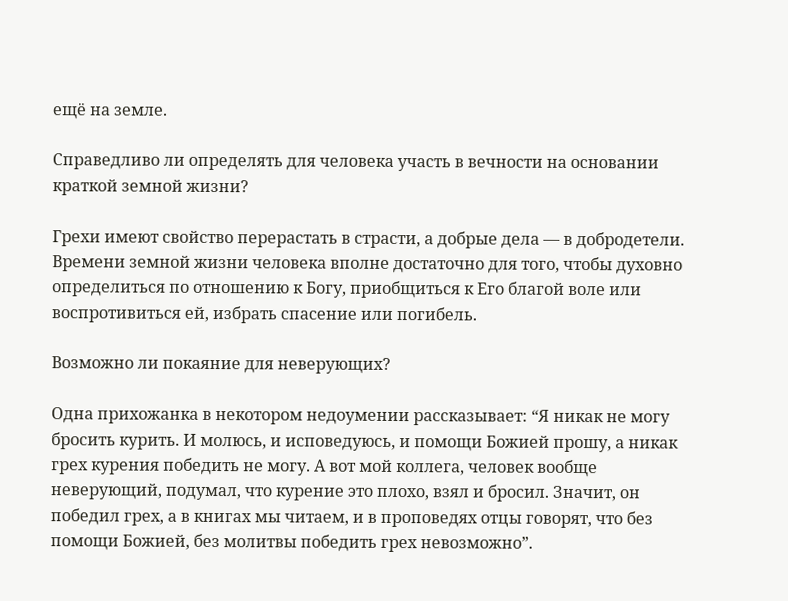ещё на земле.

Справедливо ли определять для человека участь в вечности на основании краткой земной жизни?

Грехи имеют свойство перерастать в страсти, а добрые дела — в добродетели. Времени земной жизни человека вполне достаточно для того, чтобы духовно определиться по отношению к Богу, приобщиться к Его благой воле или воспротивиться ей, избрать спасение или погибель.

Возможно ли покаяние для неверующих?

Одна прихожанка в некотором недоумении рассказывает: “Я никак не могу бросить курить. И молюсь, и исповедуюсь, и помощи Божией прошу, а никак грех курения победить не могу. А вот мой коллега, человек вообще неверующий, подумал, что курение это плохо, взял и бросил. Значит, он победил грех, а в книгах мы читаем, и в проповедях отцы говорят, что без помощи Божией, без молитвы победить грех невозможно”.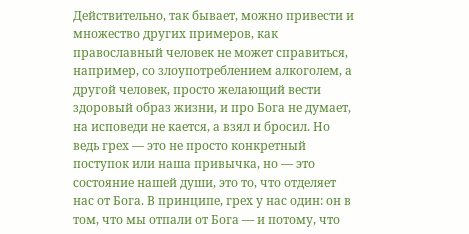Действительно, так бывает, можно привести и множество других примеров, как православный человек не может справиться, например, со злоупотреблением алкоголем, а другой человек, просто желающий вести здоровый образ жизни, и про Бога не думает, на исповеди не кается, а взял и бросил. Но ведь грех — это не просто конкретный поступок или наша привычка, но — это состояние нашей души, это то, что отделяет нас от Бога. В принципе, грех у нас один: он в том, что мы отпали от Бога — и потому, что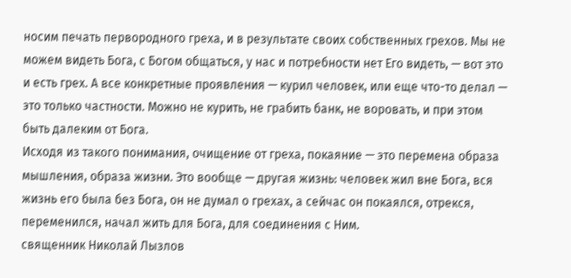носим печать первородного греха, и в результате своих собственных грехов. Мы не можем видеть Бога, с Богом общаться, у нас и потребности нет Его видеть, — вот это и есть грех. А все конкретные проявления — курил человек, или еще что-то делал — это только частности. Можно не курить, не грабить банк, не воровать, и при этом быть далеким от Бога.
Исходя из такого понимания, очищение от греха, покаяние — это перемена образа мышления, образа жизни. Это вообще — другая жизнь: человек жил вне Бога, вся жизнь его была без Бога, он не думал о грехах, а сейчас он покаялся, отрекся, переменился, начал жить для Бога, для соединения с Ним.
cвященник Николай Лызлов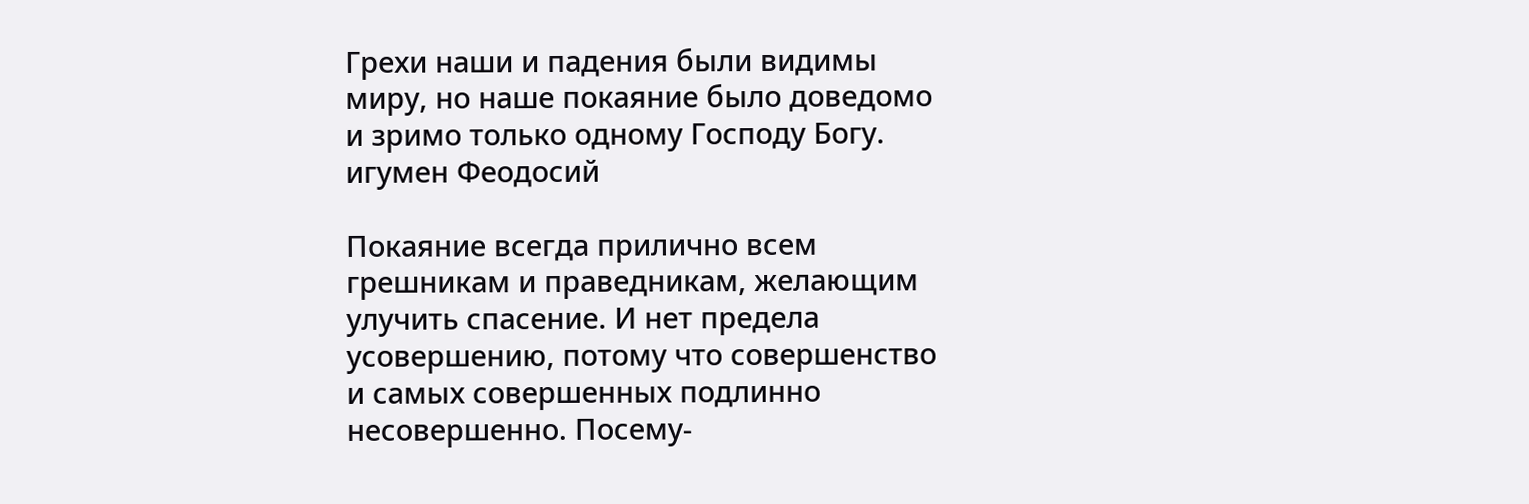Грехи наши и падения были видимы миру, но наше покаяние было доведомо и зримо только одному Господу Богу.
игумен Феодосий

Покаяние всегда прилично всем грешникам и праведникам, желающим улучить спасение. И нет предела усовершению, потому что совершенство и самых совершенных подлинно несовершенно. Посему-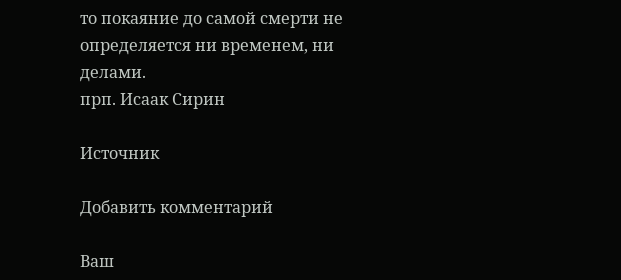то покаяние до самой смерти не определяется ни временем, ни делами.
прп. Исаак Сирин

Источник

Добавить комментарий

Ваш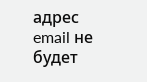адрес email не будет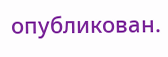опубликован.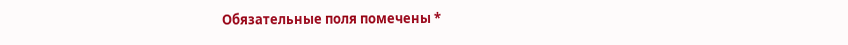Обязательные поля помечены *